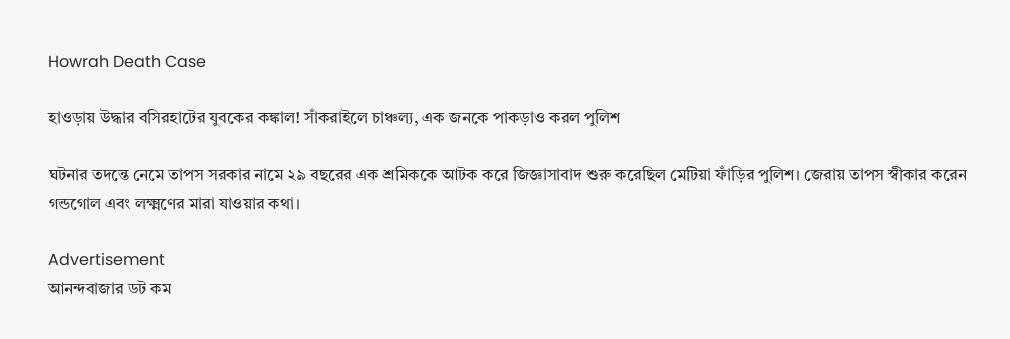Howrah Death Case

হাওড়ায় উদ্ধার বসিরহাটের যুবকের কঙ্কাল! সাঁকরাইলে চাঞ্চল্য, এক জনকে পাকড়াও করল পুলিশ

ঘটনার তদন্তে নেমে তাপস সরকার নামে ২৯ বছরের এক শ্রমিককে আটক করে জিজ্ঞাসাবাদ শুরু করেছিল মেটিয়া ফাঁড়ির পুলিশ। জেরায় তাপস স্বীকার করেন গন্ডগোল এবং লক্ষ্মণের মারা যাওয়ার কথা।

Advertisement
আনন্দবাজার ডট কম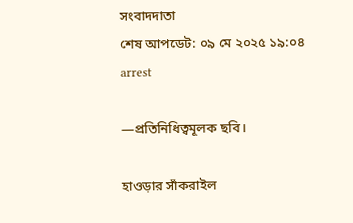সংবাদদাতা
শেষ আপডেট: ০৯ মে ২০২৫ ১৯:০৪
arrest

—প্রতিনিধিত্বমূলক ছবি।

হাওড়ার সাঁকরাইল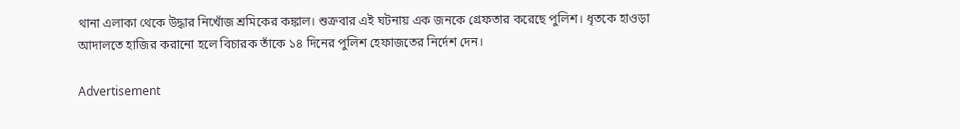থানা এলাকা থেকে উদ্ধার নিখোঁজ শ্রমিকের কঙ্কাল। শুক্রবার এই ঘটনায় এক জনকে গ্রেফতার করেছে পুলিশ। ধৃতকে হাওড়া আদালতে হাজির করানো হলে বিচারক তাঁকে ১৪ দিনের পুলিশ হেফাজতের নির্দেশ দেন।

Advertisement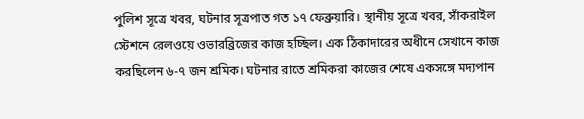পুলিশ সূত্রে খবর, ঘটনার সূত্রপাত গত ১৭ ফেব্রুয়ারি। স্থানীয় সূত্রে খবর, সাঁকরাইল স্টেশনে রেলওয়ে ওভারব্রিজের কাজ হচ্ছিল। এক ঠিকাদারের অধীনে সেখানে কাজ করছিলেন ৬-৭ জন শ্রমিক। ঘটনার রাতে শ্রমিকরা কাজের শেষে একসঙ্গে মদ্যপান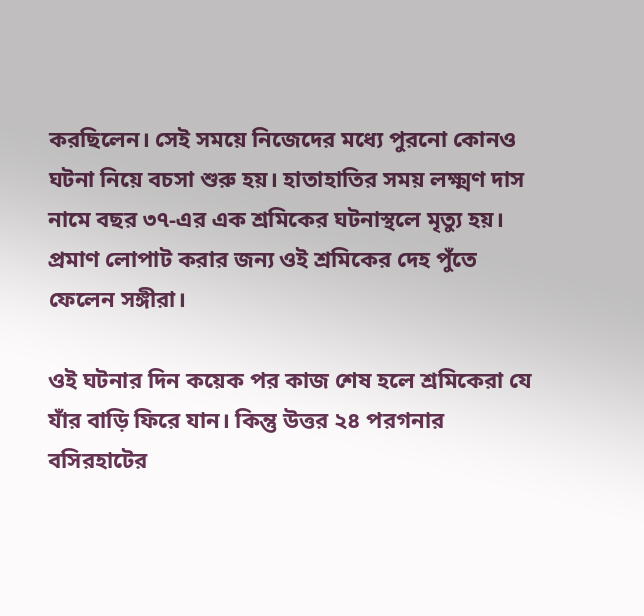করছিলেন। সেই সময়ে নিজেদের মধ্যে পুরনো কোনও ঘটনা নিয়ে বচসা শুরু হয়। হাতাহাতির সময় লক্ষ্মণ দাস নামে বছর ৩৭-এর এক শ্রমিকের ঘটনাস্থলে মৃত্যু হয়। প্রমাণ লোপাট করার জন্য ওই শ্রমিকের দেহ পুঁতে ফেলেন সঙ্গীরা।

ওই ঘটনার দিন কয়েক পর কাজ শেষ হলে শ্রমিকেরা যে যাঁর বাড়ি ফিরে যান। কিন্তু উত্তর ২৪ পরগনার বসিরহাটের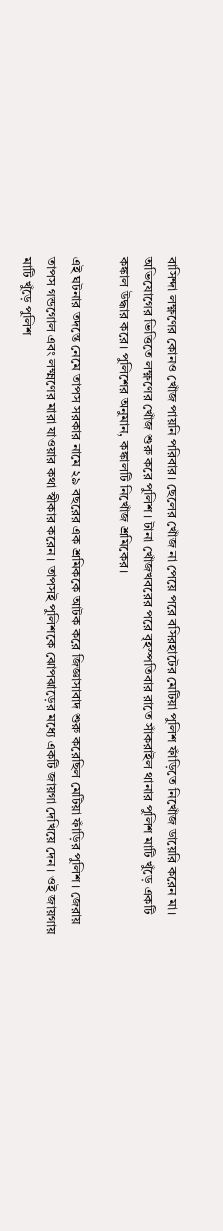বাসিন্দা লক্ষ্ণণের কোনও খোঁজ পায়নি পরিবার। ছেলের খোঁজ না পেয়ে পরে বসিরহাটের মেটিয়া পুলিশ ফাঁড়িতে নিখোঁজ ডায়েরি করেন মা। অভিযোগের ভিত্তিতে লক্ষ্ণণের খোঁজ শুরু করে পুলিশ। টানা খোঁজখবরের পরে বৃহস্পতিবার রাতে সাঁকরাইল থানার পুলিশ মাটি খুঁড়ে একটি কঙ্কাল উদ্ধার করে। পুলিশের অনুমান, কঙ্কালটি নিখোঁজ শ্রমিকের।

এই ঘটনার তদন্তে নেমে তাপস সরকার নামে ২৯ বছরের এক শ্রমিককে আটক করে জিজ্ঞাসাবাদ শুরু করেছিল মেটিয়া ফাঁড়ির পুলিশ। জেরায় তাপস গন্ডগোল এবং লক্ষ্মণের মারা যাওয়ার কথা স্বীকার করেন। তাপসই পুলিশকে ঝোপঝাড়ের মধ্যে একটি জায়গা দেখিয়ে দেন। ওই জায়গায় মাটি খুঁড়ে পুলিশ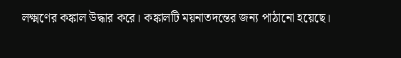লক্ষ্মণের কঙ্কাল উদ্ধার করে। কঙ্কালটি ময়নাতদন্তের জন্য পাঠানো হয়েছে।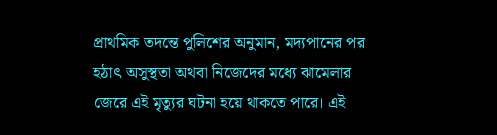প্রাথমিক তদন্তে পুলিশের অনুমান, মদ্যপানের পর হঠাৎ অসুস্থতা অথবা নিজেদের মধ্যে ঝামেলার জেরে এই মৃত্যুর ঘটনা হয়ে থাকতে পারে। এই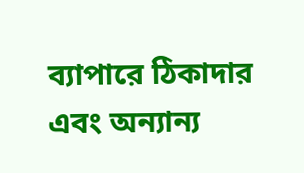ব্যাপারে ঠিকাদার এবং অন্যান্য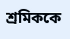শ্রমিককে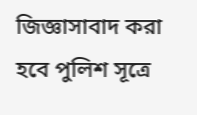জিজ্ঞাসাবাদ করা হবে পুলিশ সূত্রে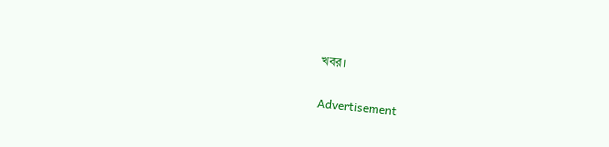খবর।

Advertisement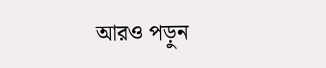আরও পড়ুন